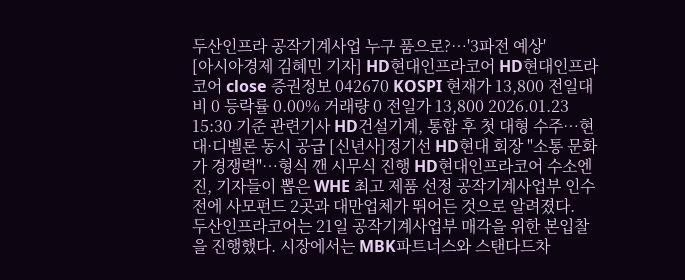두산인프라 공작기계사업 누구 품으로?…'3파전 예상'
[아시아경제 김혜민 기자] HD현대인프라코어 HD현대인프라코어 close 증권정보 042670 KOSPI 현재가 13,800 전일대비 0 등락률 0.00% 거래량 0 전일가 13,800 2026.01.23 15:30 기준 관련기사 HD건설기계, 통합 후 첫 대형 수주…현대·디벨론 동시 공급 [신년사]정기선 HD현대 회장 "소통 문화가 경쟁력"…형식 깬 시무식 진행 HD현대인프라코어 수소엔진, 기자들이 뽑은 WHE 최고 제품 선정 공작기계사업부 인수전에 사모펀드 2곳과 대만업체가 뛰어든 것으로 알려졌다.
두산인프라코어는 21일 공작기계사업부 매각을 위한 본입찰을 진행했다. 시장에서는 MBK파트너스와 스탠다드차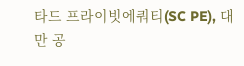타드 프라이빗에쿼티(SC PE), 대만 공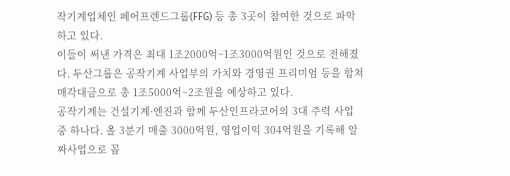작기계업체인 페어프렌드그룹(FFG) 등 총 3곳이 참여한 것으로 파악하고 있다.
이들이 써낸 가격은 최대 1조2000억~1조3000억원인 것으로 전해졌다. 두산그룹은 공작기계 사업부의 가치와 경영권 프리미엄 등을 합쳐 매각대금으로 총 1조5000억~2조원을 예상하고 있다.
공작기계는 건설기계·엔진과 함께 두산인프라코어의 3대 주력 사업 중 하나다. 올 3분기 매출 3000억원, 영업이익 304억원을 기록해 알짜사업으로 꼽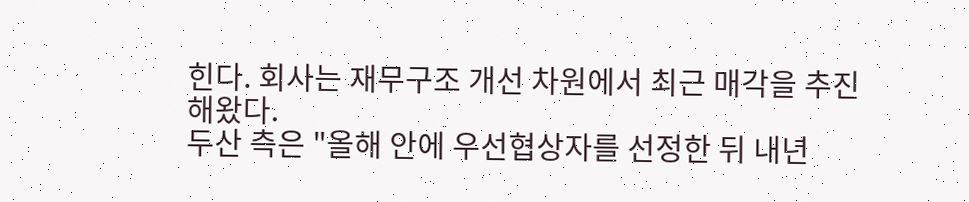힌다. 회사는 재무구조 개선 차원에서 최근 매각을 추진해왔다.
두산 측은 "올해 안에 우선협상자를 선정한 뒤 내년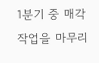1분기 중 매각 작업을 마무리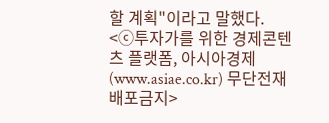할 계획"이라고 말했다.
<ⓒ투자가를 위한 경제콘텐츠 플랫폼, 아시아경제(www.asiae.co.kr) 무단전재 배포금지>